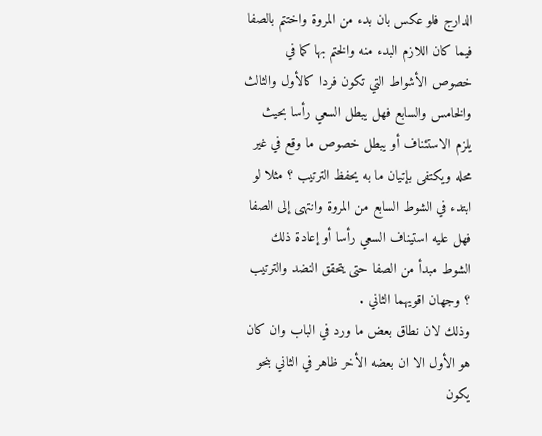الدارج فلو عكس بان بدء من المروة واختتم بالصفا فيما كان اللازم البدء منه والختم بها كما في خصوص الأشواط التي تكون فردا كالأول والثالث والخامس والسابع فهل يبطل السعي رأسا بحيث يلزم الاستئناف أو يبطل خصوص ما وقع في غير محله ويكتفى بإتيان ما به يحفظ الترتيب ؟ مثلا لو ابتدء في الشوط السابع من المروة وانتهى إلى الصفا فهل عليه استيناف السعي رأسا أو إعادة ذلك الشوط مبدأ من الصفا حتى يتحقق النضد والترتيب ؟ وجهان اقويهما الثاني .
وذلك لان نطاق بعض ما ورد في الباب وان كان هو الأول الا ان بعضه الأخر ظاهر في الثاني بنحو يكون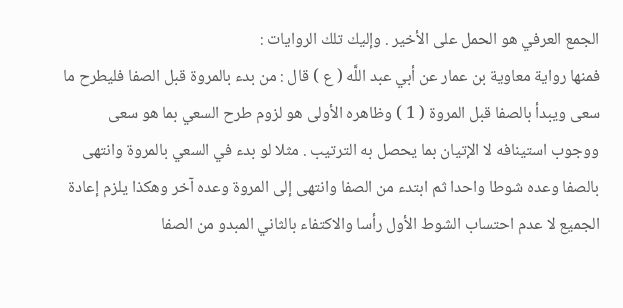الجمع العرفي هو الحمل على الأخير . وإليك تلك الروايات :
فمنها رواية معاوية بن عمار عن أبي عبد اللَّه ( ع ) قال : من بدء بالمروة قبل الصفا فليطرح ما سعى ويبدأ بالصفا قبل المروة ( 1 ) وظاهره الأولى هو لزوم طرح السعي بما هو سعى ووجوب استينافه لا الإتيان بما يحصل به الترتيب . مثلا لو بدء في السعي بالمروة وانتهى بالصفا وعده شوطا واحدا ثم ابتدء من الصفا وانتهى إلى المروة وعده آخر وهكذا يلزم إعادة الجميع لا عدم احتساب الشوط الأول رأسا والاكتفاء بالثاني المبدو من الصفا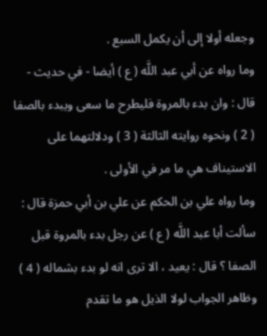وجعله أولا إلى أن يكمل السبع .
وما رواه عن أبي عبد اللَّه ( ع ) أيضا - في حديث - قال : وان بدء بالمروة فليطرح ما سعى ويبدء بالصفا ( 2 ) ونحوه روايته الثالثة ( 3 ) ودلالتهما على الاستيناف هي ما مر في الأولى .
وما رواه علي بن الحكم عن علي بن أبي حمزة قال : سألت أبا عبد اللَّه ( ع ) عن رجل بدء بالمروة قبل الصفا ؟ قال : يعيد ، الا ترى انه لو بدء بشماله ( 4 ) وظاهر الجواب لولا الذيل هو ما تقدم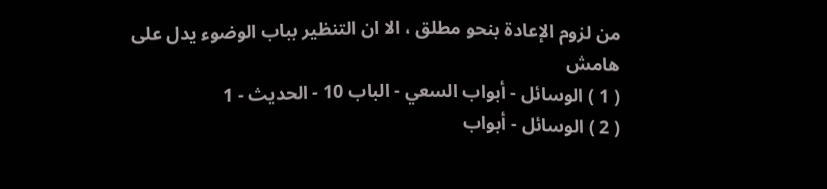من لزوم الإعادة بنحو مطلق ، الا ان التنظير بباب الوضوء يدل على
هامش
( 1 ) الوسائل - أبواب السعي - الباب 10 - الحديث - 1
( 2 ) الوسائل - أبواب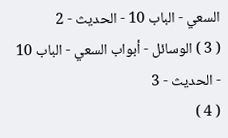السعي - الباب 10 - الحديث - 2
( 3 ) الوسائل - أبواب السعي - الباب 10 - الحديث - 3
( 4 )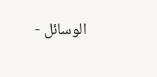الوسائل -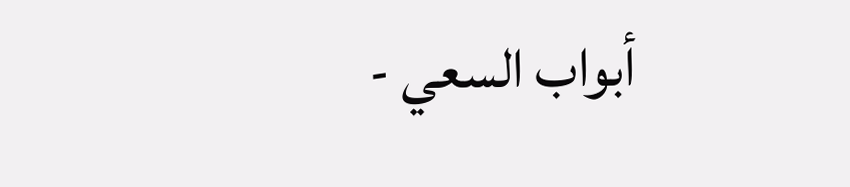أبواب السعي -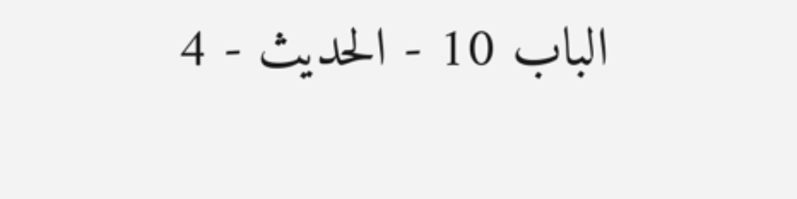الباب 10 - الحديث - 4